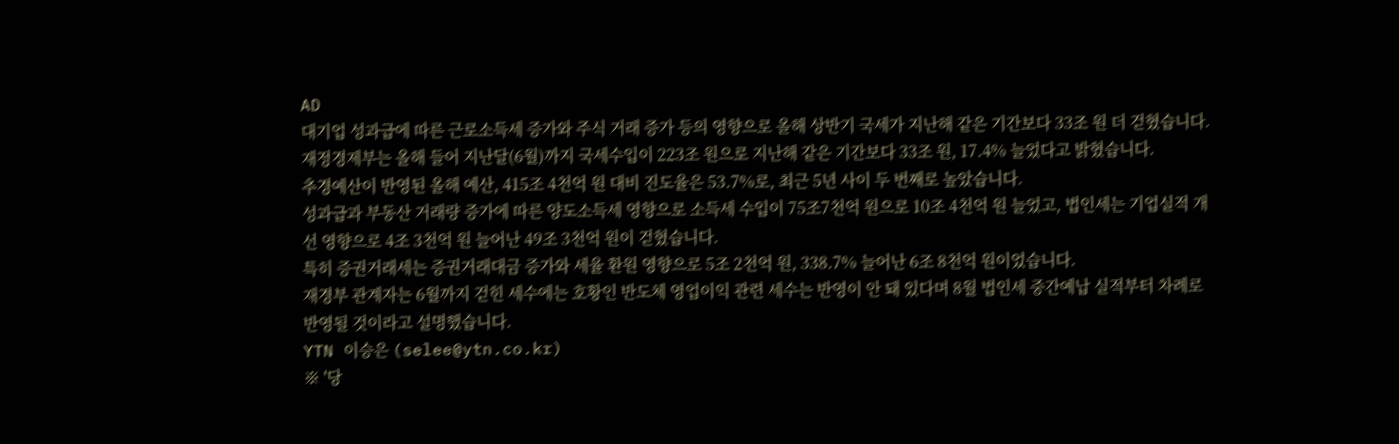AD
대기업 성과급에 따른 근로소득세 증가와 주식 거래 증가 등의 영향으로 올해 상반기 국세가 지난해 같은 기간보다 33조 원 더 걷혔습니다.
재정경제부는 올해 들어 지난달(6월)까지 국세수입이 223조 원으로 지난해 같은 기간보다 33조 원, 17.4% 늘었다고 밝혔습니다.
추경예산이 반영된 올해 예산, 415조 4천억 원 대비 진도율은 53.7%로, 최근 5년 사이 두 번째로 높았습니다.
성과급과 부동산 거래량 증가에 따른 양도소득세 영향으로 소득세 수입이 75조7천억 원으로 10조 4천억 원 늘었고, 법인세는 기업실적 개선 영향으로 4조 3천억 원 늘어난 49조 3천억 원이 걷혔습니다.
특히 증권거래세는 증권거래대금 증가와 세율 환원 영향으로 5조 2천억 원, 338.7% 늘어난 6조 8천억 원이었습니다.
재경부 관계자는 6월까지 걷힌 세수에는 호황인 반도체 영업이익 관련 세수는 반영이 안 돼 있다며 8월 법인세 중간예납 실적부터 차례로 반영될 것이라고 설명했습니다.
YTN 이승은 (selee@ytn.co.kr)
※ '당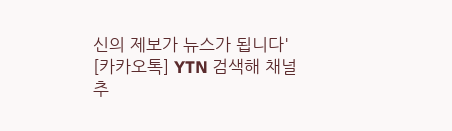신의 제보가 뉴스가 됩니다'
[카카오톡] YTN 검색해 채널 추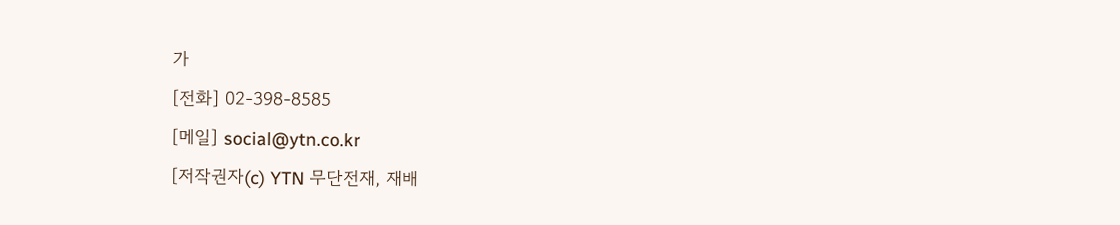가
[전화] 02-398-8585
[메일] social@ytn.co.kr
[저작권자(c) YTN 무단전재, 재배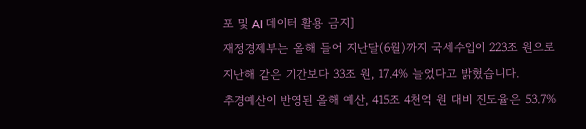포 및 AI 데이터 활용 금지]
재정경제부는 올해 들어 지난달(6월)까지 국세수입이 223조 원으로 지난해 같은 기간보다 33조 원, 17.4% 늘었다고 밝혔습니다.
추경예산이 반영된 올해 예산, 415조 4천억 원 대비 진도율은 53.7%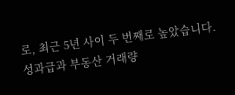로, 최근 5년 사이 두 번째로 높았습니다.
성과급과 부동산 거래량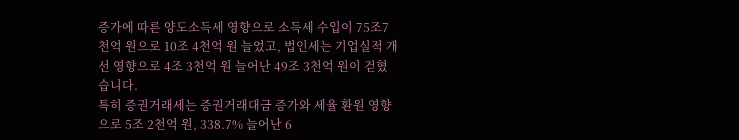증가에 따른 양도소득세 영향으로 소득세 수입이 75조7천억 원으로 10조 4천억 원 늘었고, 법인세는 기업실적 개선 영향으로 4조 3천억 원 늘어난 49조 3천억 원이 걷혔습니다.
특히 증권거래세는 증권거래대금 증가와 세율 환원 영향으로 5조 2천억 원, 338.7% 늘어난 6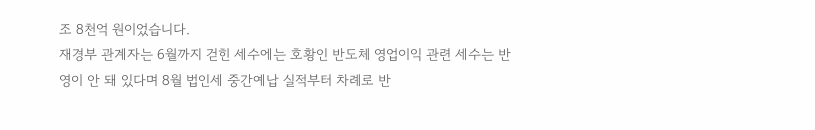조 8천억 원이었습니다.
재경부 관계자는 6월까지 걷힌 세수에는 호황인 반도체 영업이익 관련 세수는 반영이 안 돼 있다며 8월 법인세 중간예납 실적부터 차례로 반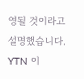영될 것이라고 설명했습니다.
YTN 이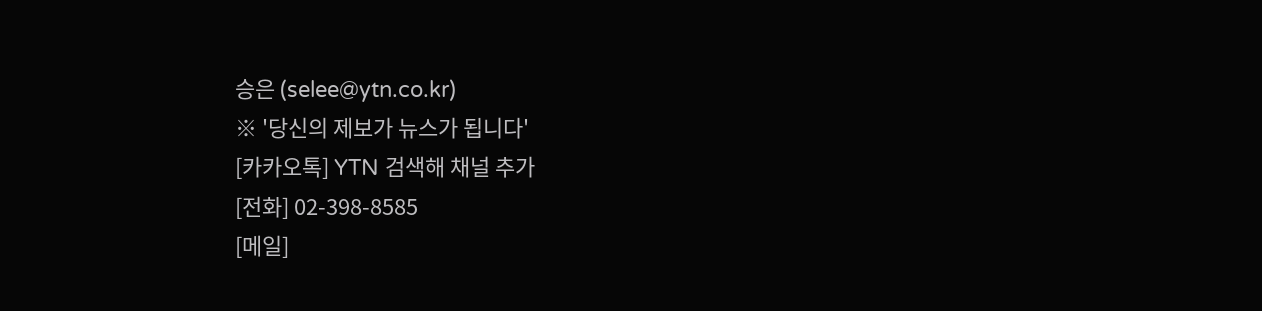승은 (selee@ytn.co.kr)
※ '당신의 제보가 뉴스가 됩니다'
[카카오톡] YTN 검색해 채널 추가
[전화] 02-398-8585
[메일]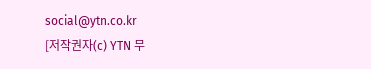social@ytn.co.kr
[저작권자(c) YTN 무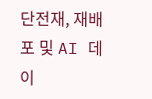단전재, 재배포 및 AI 데이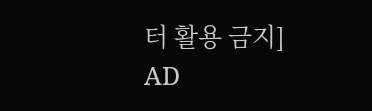터 활용 금지]
AD